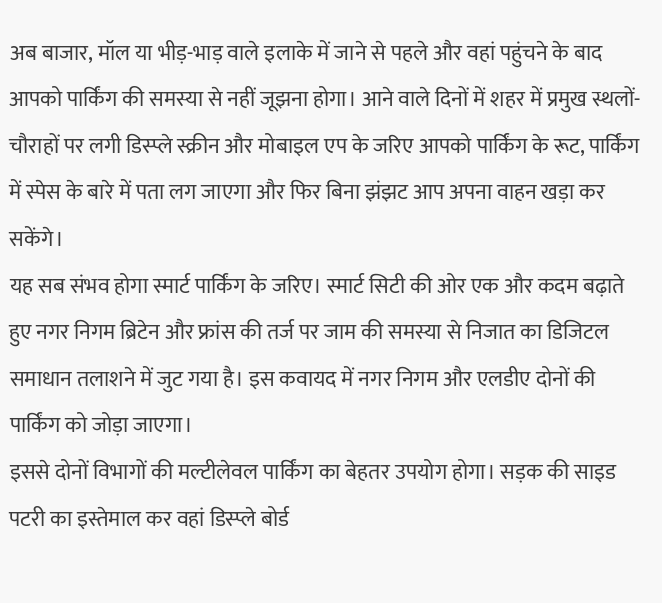अब बाजार, मॉल या भीड़-भाड़ वाले इलाके में जाने से पहले और वहां पहुंचने के बाद आपको पार्किंग की समस्या से नहीं जूझना होगा। आने वाले दिनों में शहर में प्रमुख स्थलों-चौराहों पर लगी डिस्प्ले स्क्रीन और मोबाइल एप के जरिए आपको पार्किंग के रूट, पार्किंग में स्पेस के बारे में पता लग जाएगा और फिर बिना झंझट आप अपना वाहन खड़ा कर सकेंगे।
यह सब संभव होगा स्मार्ट पार्किंग के जरिए। स्मार्ट सिटी की ओर एक और कदम बढ़ाते हुए नगर निगम ब्रिटेन और फ्रांस की तर्ज पर जाम की समस्या से निजात का डिजिटल समाधान तलाशने में जुट गया है। इस कवायद में नगर निगम और एलडीए दोनों की पार्किंग को जोड़ा जाएगा।
इससे दोनों विभागों की मल्टीलेवल पार्किंग का बेहतर उपयोग होगा। सड़क की साइड पटरी का इस्तेमाल कर वहां डिस्प्ले बोर्ड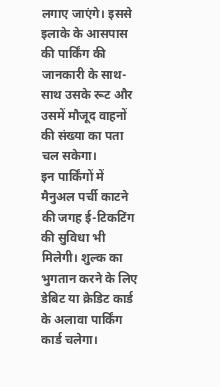लगाए जाएंगे। इससे इलाके के आसपास की पार्किंग की जानकारी के साथ-साथ उसके रूट और उसमें मौजूद वाहनों की संख्या का पता चल सकेगा।
इन पार्किंगों में मैनुअल पर्ची काटने की जगह ई-टिकटिंग की सुविधा भी मिलेगी। शुल्क का भुगतान करने के लिए डेबिट या क्रेडिट कार्ड के अलावा पार्किंग कार्ड चलेगा।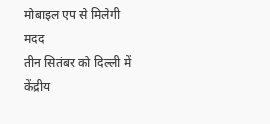मोबाइल एप से मिलेगी मदद
तीन सितंबर को दिल्ली में केंद्रीय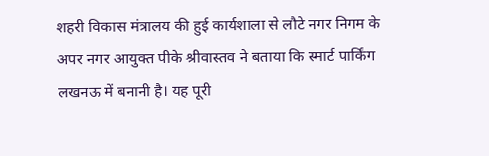शहरी विकास मंत्रालय की हुई कार्यशाला से लौटे नगर निगम के अपर नगर आयुक्त पीके श्रीवास्तव ने बताया कि स्मार्ट पार्किंग लखनऊ में बनानी है। यह पूरी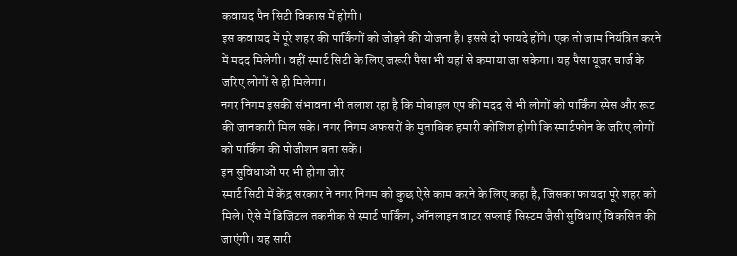कवायद पैन सिटी विकास में होगी।
इस कवायद में पूरे शहर की पार्किंगों को जोड़ने की योजना है। इससे दो फायदे होंगे। एक तो जाम नियंत्रित करने में मदद मिलेगी। वहीं स्मार्ट सिटी के लिए जरूरी पैसा भी यहां से कमाया जा सकेगा। यह पैसा यूजर चार्ज के जरिए लोगों से ही मिलेगा।
नगर निगम इसकी संभावना भी तलाश रहा है कि मोबाइल एप की मदद से भी लोगों को पार्किंग स्पेस और रूट की जानकारी मिल सके। नगर निगम अफसरों के मुताबिक हमारी कोशिश होगी कि स्मार्टफोन के जरिए लोगों को पार्किंग की पोजीशन बता सकें।
इन सुविधाओं पर भी होगा जोर
स्मार्ट सिटी में केंद्र सरकार ने नगर निगम को कुछ ऐसे काम करने के लिए कहा है, जिसका फायदा पूरे शहर को मिले। ऐसे में डिजिटल तकनीक से स्मार्ट पार्किंग, ऑनलाइन वाटर सप्लाई सिस्टम जैसी सुविधाएं विकसित की जाएंगी। यह सारी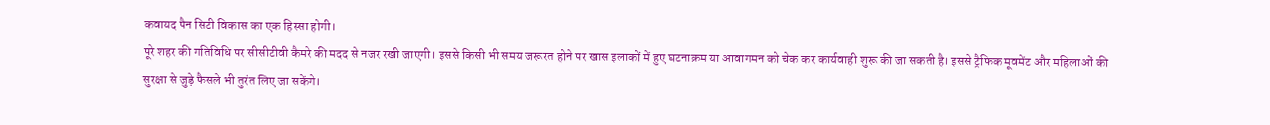कवायद पैन सिटी विकास का एक हिस्सा होगी।
पूरे शहर की गतिविधि पर सीसीटीवी कैमरे की मदद से नजर रखी जाएगी। इससे किसी भी समय जरूरत होने पर खास इलाकों में हुए घटनाक्रम या आवागमन को चेक कर कार्यवाही शुरू की जा सकती है। इससे ट्रैफिक मूवमेंट और महिलाओं की सुरक्षा से जुड़े फैसले भी तुरंत लिए जा सकेंगे।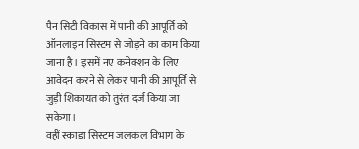पैन सिटी विकास में पानी की आपूर्ति को ऑनलाइन सिस्टम से जोड़ने का काम किया जाना है। इसमें नए कनेक्शन के लिए आवेदन करने से लेकर पानी की आपूर्ति से जुड़ी शिकायत को तुरंत दर्ज किया जा सकेगा।
वहीं स्काडा सिस्टम जलकल विभाग के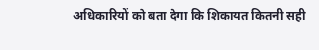अधिकारियों को बता देगा कि शिकायत कितनी सही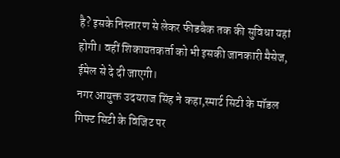है? इसके निस्तारण से लेकर फीडबैक तक की सुविधा यहां होगी। वहीं शिकायतकर्ता को भी इसकी जानकारी मैसेज, ईमेल से दे दी जाएगी।
नगर आयुक्त उदयराज सिंह ने कहा,स्मार्ट सिटी के मॉडल गिफ्ट सिटी के विजिट पर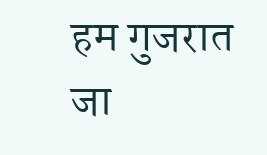हम गुजरात जा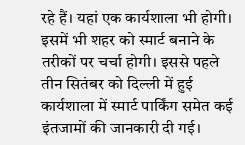रहे हैं। यहां एक कार्यशाला भी होगी। इसमें भी शहर को स्मार्ट बनाने के तरीकों पर चर्चा होगी। इससे पहले तीन सितंबर को दिल्ली में हुई कार्यशाला में स्मार्ट पार्किंग समेत कई इंतजामों की जानकारी दी गई।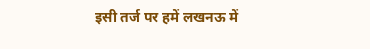इसी तर्ज पर हमें लखनऊ में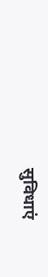सुविधाएं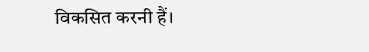विकसित करनी हैं।